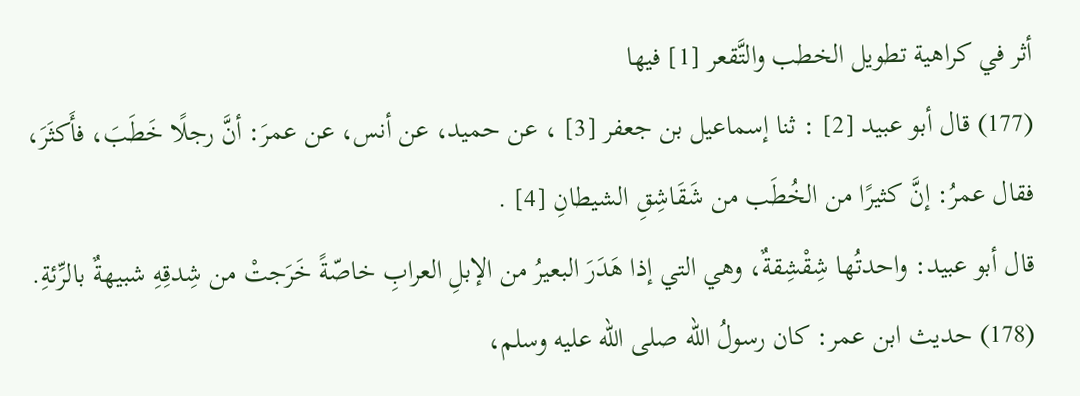أثر في كراهية تطويل الخطب والتَّقعر [1] فيها
(177) قال أبو عبيد [2] : ثنا إسماعيل بن جعفر [3] ، عن حميد، عن أنس، عن عمرَ: أنَّ رجلًا خَطَبَ، فأَكثَرَ، فقال عمرُ: إنَّ كثيرًا من الخُطَب من شَقَاشِقِ الشيطانِ [4] .
قال أبو عبيد: واحدتُها شِقْشِقةٌ، وهي التي إذا هَدَرَ البعيرُ من الإبلِ العرابِ خاصّةً خَرَجتْ من شِدقِهِ شبيهةٌ بالرِّئةِ.
(178) حديث ابن عمر: كان رسولُ الله صلى الله عليه وسلم،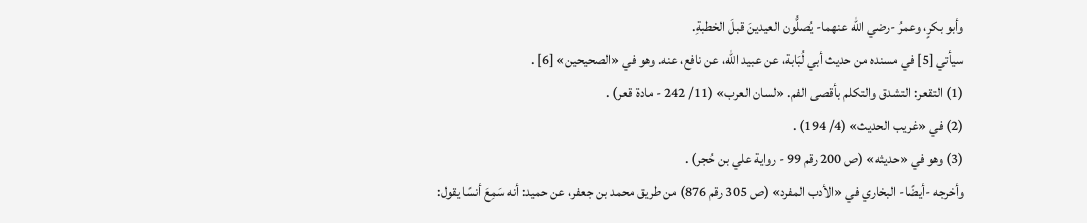وأبو بكرٍ، وعمرُ -رضي الله عنهما- يُصلُّون العيدينَ قبلَ الخطبةِ.
سيأتي [5] في مسنده من حديث أبي لُبَابة، عن عبيد الله، عن نافع، عنه. وهو في «الصحيحين» [6] .
(1) التقعر: التشدق والتكلم بأقصى الفم. «لسان العرب» (11/ 242 - مادة قعر) .
(2) في «غريب الحديث» (4/ 194) .
(3) وهو في «حديثه» (ص 200 رقم 99 - رواية علي بن حُجر) .
وأخرجه -أيضًا- البخاري في «الأدب المفرد» (ص 305 رقم 876) من طريق محمد بن جعفر، عن حميد: أنه سَمِعَ أنسًا يقول: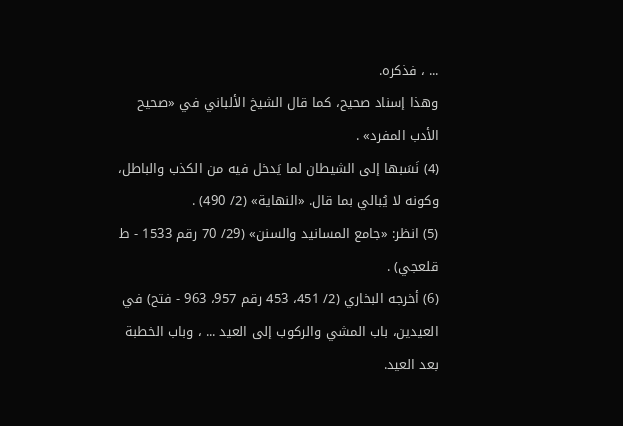... ، فذكره.
وهذا إسناد صحيح، كما قال الشيخ الألباني في «صحيح الأدب المفرد» .
(4) نَسَبها إلى الشيطان لما يَدخل فيه من الكذب والباطل، وكونه لا يُبالي بما قال. «النهاية» (2/ 490) .
(5) انظر: «جامع المسانيد والسنن» (29/ 70 رقم 1533 - ط قلعجي) .
(6) أخرجه البخاري (2/ 451، 453 رقم 957، 963 - فتح) في العيدين، باب المشي والركوب إلى العيد ... ، وباب الخطبة بعد العيد.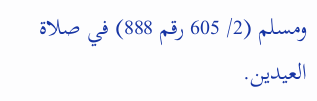ومسلم (2/ 605 رقم 888) في صلاة العيدين.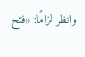وانظر لزامًا: «فتح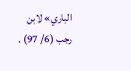الباري» لابن رجب (6/ 97) .